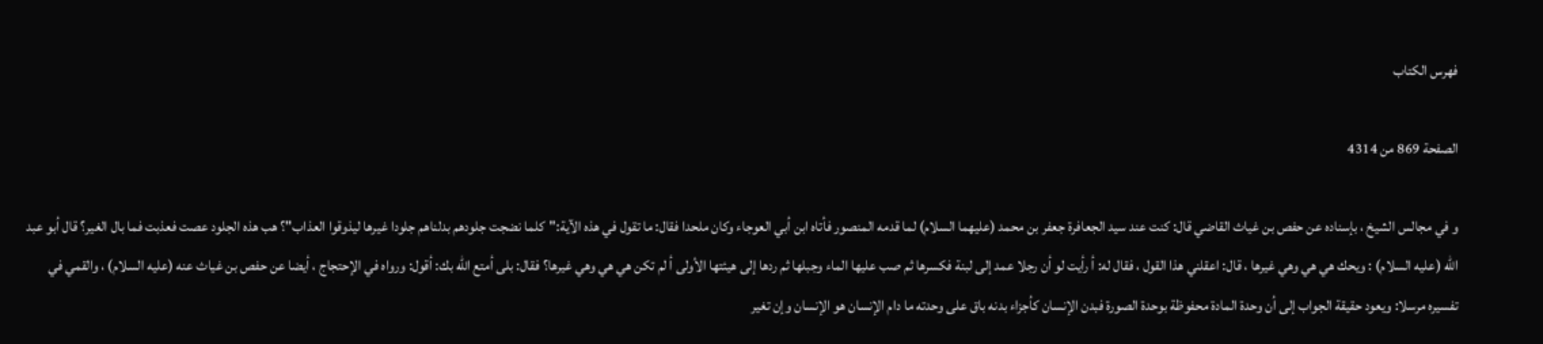فهرس الكتاب

الصفحة 869 من 4314

و في مجالس الشيخ ، بإسناده عن حفص بن غياث القاضي قال: كنت عند سيد الجعافرة جعفر بن محمد (عليهما السلام) لما قدمه المنصور فأتاه ابن أبي العوجاء وكان ملحدا فقال: ما تقول في هذه الآية:"كلما نضجت جلودهم بدلناهم جلودا غيرها ليذوقوا العذاب"؟ هب هذه الجلود عصت فعذبت فما بال الغير؟ قال أبو عبد الله (عليه السلام) : ويحك هي هي وهي غيرها ، قال: اعقلني هذا القول ، فقال له: أ رأيت لو أن رجلا عمد إلى لبنة فكسرها ثم صب عليها الماء وجبلها ثم ردها إلى هيئتها الأولى أ لم تكن هي هي وهي غيرها؟ فقال: بلى أمتع الله بك: أقول: ورواه في الإحتجاج ، أيضا عن حفص بن غياث عنه (عليه السلام) ، والقمي في تفسيره مرسلا: ويعود حقيقة الجواب إلى أن وحدة المادة محفوظة بوحدة الصورة فبدن الإنسان كأجزاء بدنه باق على وحدته ما دام الإنسان هو الإنسان وإن تغير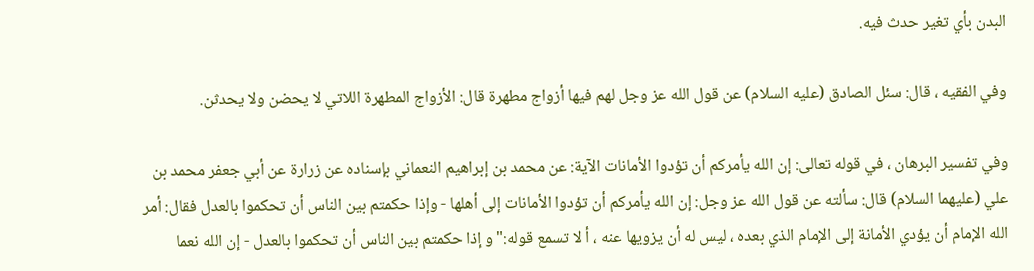البدن بأي تغير حدث فيه.

وفي الفقيه ، قال: سئل الصادق (عليه السلام) عن قول الله عز وجل لهم فيها أزواج مطهرة قال: الأزواج المطهرة اللاتي لا يحضن ولا يحدثن.

وفي تفسير البرهان ، في قوله تعالى: إن الله يأمركم أن تؤدوا الأمانات الآية: عن محمد بن إبراهيم النعماني بإسناده عن زرارة عن أبي جعفر محمد بن علي (عليهما السلام) قال: سألته عن قول الله عز وجل: إن الله يأمركم أن تؤدوا الأمانات إلى أهلها - وإذا حكمتم بين الناس أن تحكموا بالعدل فقال: أمر الله الإمام أن يؤدي الأمانة إلى الإمام الذي بعده ، ليس له أن يزويها عنه ، أ لا تسمع قوله:"و إذا حكمتم بين الناس أن تحكموا بالعدل - إن الله نعما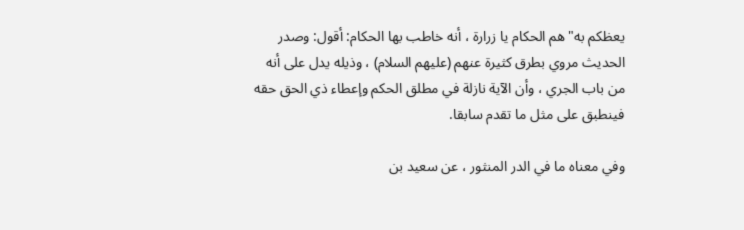يعظكم به"هم الحكام يا زرارة ، أنه خاطب بها الحكام: أقول: وصدر الحديث مروي بطرق كثيرة عنهم (عليهم السلام) ، وذيله يدل على أنه من باب الجري ، وأن الآية نازلة في مطلق الحكم وإعطاء ذي الحق حقه فينطبق على مثل ما تقدم سابقا.

وفي معناه ما في الدر المنثور ، عن سعيد بن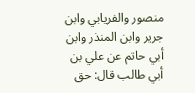منصور والفريابي وابن جرير وابن المنذر وابن أبي حاتم عن علي بن أبي طالب قال: حق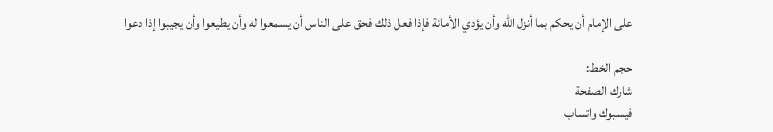على الإمام أن يحكم بما أنزل الله وأن يؤدي الأمانة فإذا فعل ذلك فحق على الناس أن يسمعوا له وأن يطيعوا وأن يجيبوا إذا دعوا

حجم الخط:
شارك الصفحة
فيسبوك واتساب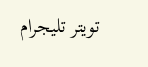تويتر تليجرام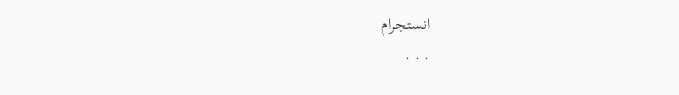انستجرام
. . .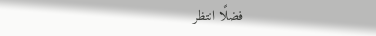فضلًا انتظر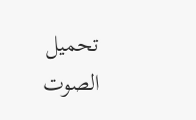تحميل الصوت